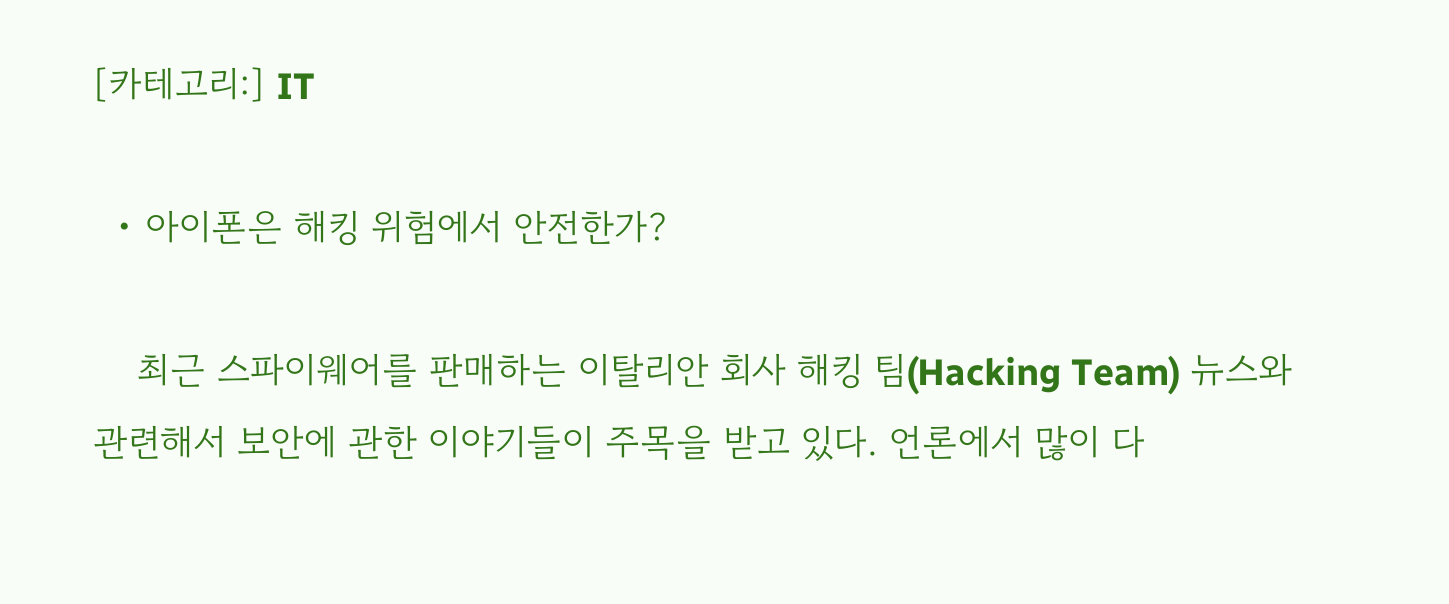[카테고리:] IT

  • 아이폰은 해킹 위험에서 안전한가?

    최근 스파이웨어를 판매하는 이탈리안 회사 해킹 팀(Hacking Team) 뉴스와 관련해서 보안에 관한 이야기들이 주목을 받고 있다. 언론에서 많이 다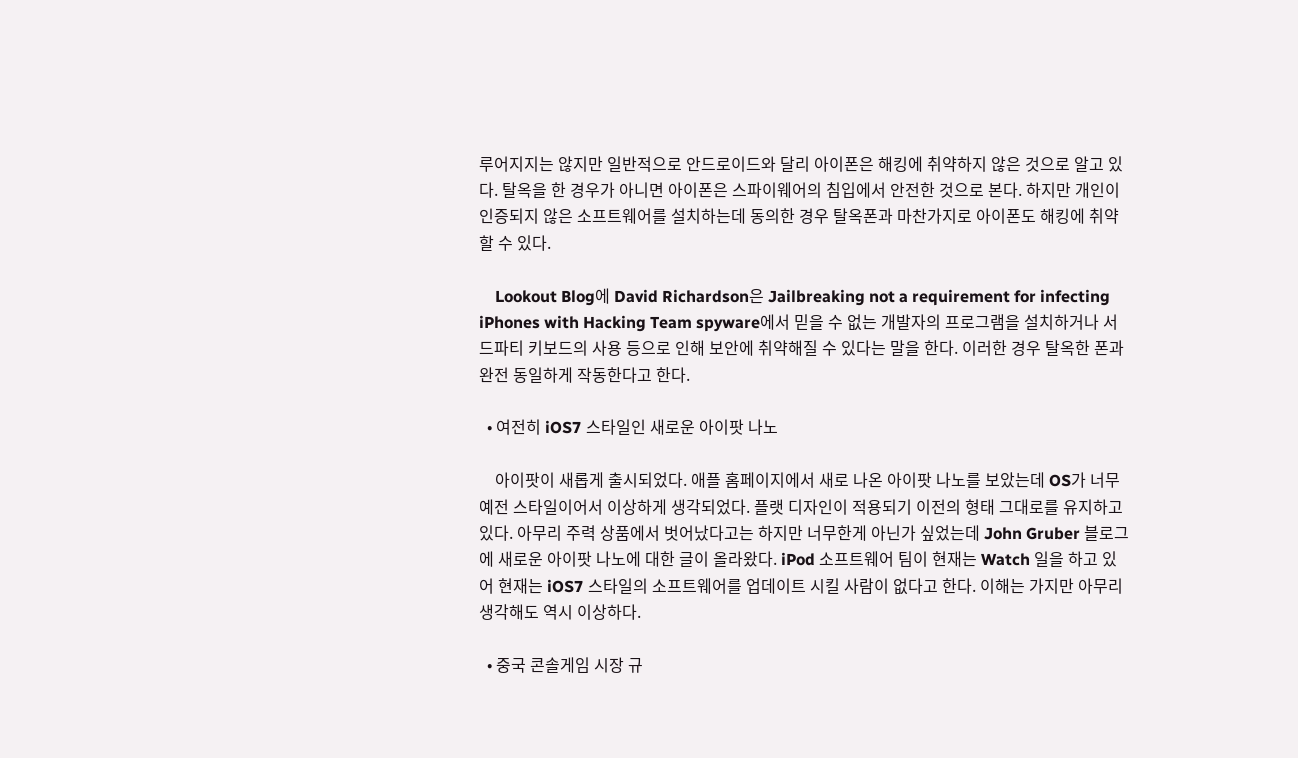루어지지는 않지만 일반적으로 안드로이드와 달리 아이폰은 해킹에 취약하지 않은 것으로 알고 있다. 탈옥을 한 경우가 아니면 아이폰은 스파이웨어의 침입에서 안전한 것으로 본다. 하지만 개인이 인증되지 않은 소프트웨어를 설치하는데 동의한 경우 탈옥폰과 마찬가지로 아이폰도 해킹에 취약할 수 있다.

    Lookout Blog에 David Richardson은 Jailbreaking not a requirement for infecting iPhones with Hacking Team spyware에서 믿을 수 없는 개발자의 프로그램을 설치하거나 서드파티 키보드의 사용 등으로 인해 보안에 취약해질 수 있다는 말을 한다. 이러한 경우 탈옥한 폰과 완전 동일하게 작동한다고 한다.

  • 여전히 iOS7 스타일인 새로운 아이팟 나노

    아이팟이 새롭게 출시되었다. 애플 홈페이지에서 새로 나온 아이팟 나노를 보았는데 OS가 너무 예전 스타일이어서 이상하게 생각되었다. 플랫 디자인이 적용되기 이전의 형태 그대로를 유지하고 있다. 아무리 주력 상품에서 벗어났다고는 하지만 너무한게 아닌가 싶었는데 John Gruber 블로그에 새로운 아이팟 나노에 대한 글이 올라왔다. iPod 소프트웨어 팀이 현재는 Watch 일을 하고 있어 현재는 iOS7 스타일의 소프트웨어를 업데이트 시킬 사람이 없다고 한다. 이해는 가지만 아무리 생각해도 역시 이상하다.

  • 중국 콘솔게임 시장 규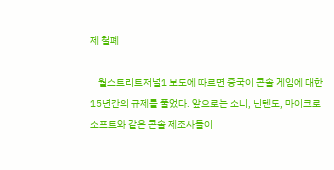제 철폐

    월스트리트저널1 보도에 따르면 중국이 콘솔 게임에 대한 15년간의 규제를 풀었다. 앞으로는 소니, 닌텐도, 마이크로소프트와 같은 콘솔 제조사들이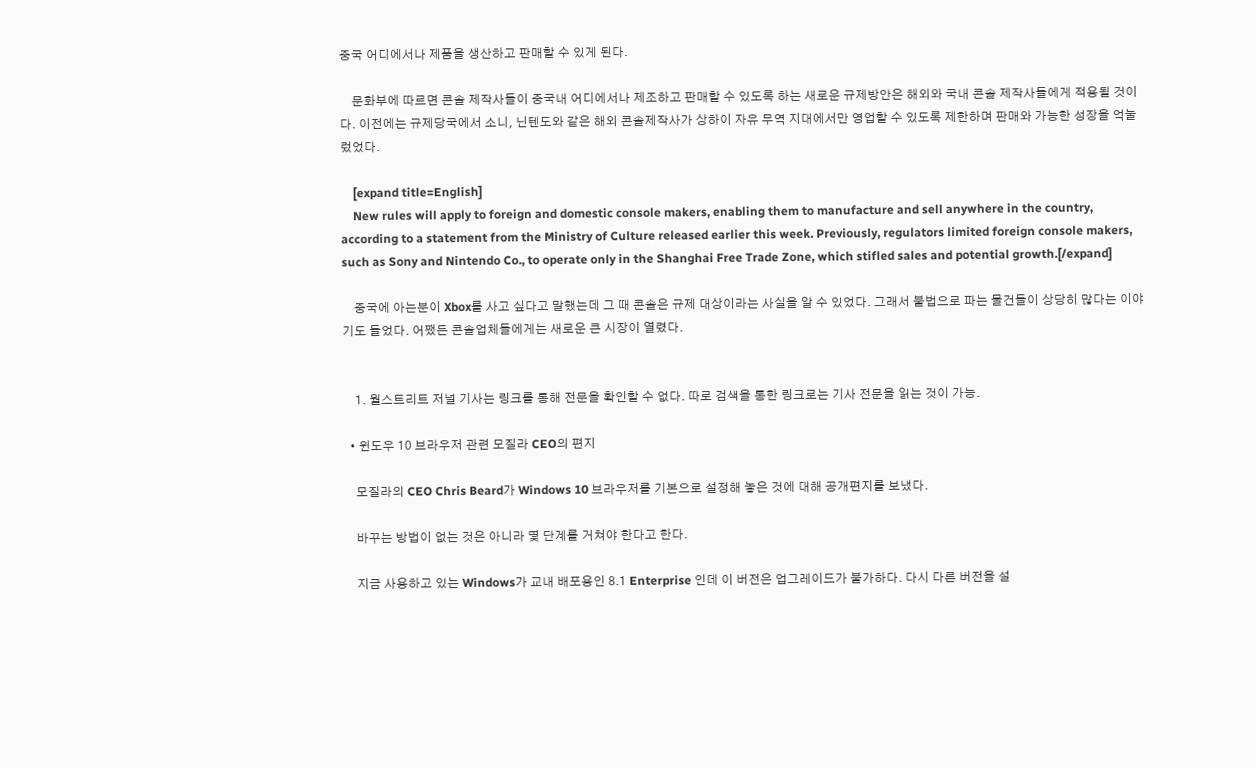중국 어디에서나 제품을 생산하고 판매할 수 있게 된다.

    문화부에 따르면 콘솔 제작사들이 중국내 어디에서나 제조하고 판매할 수 있도록 하는 새로운 규제방안은 해외와 국내 콘솔 제작사들에게 적용될 것이다. 이전에는 규제당국에서 소니, 닌텐도와 같은 해외 콘솔제작사가 상하이 자유 무역 지대에서만 영업할 수 있도록 제한하며 판매와 가능한 성장을 억눌렀었다.

    [expand title=English]
    New rules will apply to foreign and domestic console makers, enabling them to manufacture and sell anywhere in the country, according to a statement from the Ministry of Culture released earlier this week. Previously, regulators limited foreign console makers, such as Sony and Nintendo Co., to operate only in the Shanghai Free Trade Zone, which stifled sales and potential growth.[/expand]

    중국에 아는분이 Xbox를 사고 싶다고 말했는데 그 때 콘솔은 규제 대상이라는 사실을 알 수 있었다. 그래서 불법으로 파는 물건들이 상당히 많다는 이야기도 들었다. 어쨌든 콘솔업체들에게는 새로운 큰 시장이 열렸다.


    1. 월스트리트 저널 기사는 링크를 통해 전문을 확인할 수 없다. 따로 검색을 통한 링크로는 기사 전문을 읽는 것이 가능.

  • 윈도우 10 브라우저 관련 모질라 CEO의 편지

    모질라의 CEO Chris Beard가 Windows 10 브라우저를 기본으로 설정해 놓은 것에 대해 공개편지를 보냈다.

    바꾸는 방법이 없는 것은 아니라 몇 단계를 거쳐야 한다고 한다.

    지금 사용하고 있는 Windows가 교내 배포용인 8.1 Enterprise 인데 이 버전은 업그레이드가 불가하다. 다시 다른 버전을 설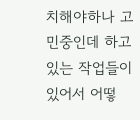치해야하나 고민중인데 하고 있는 작업들이 있어서 어떻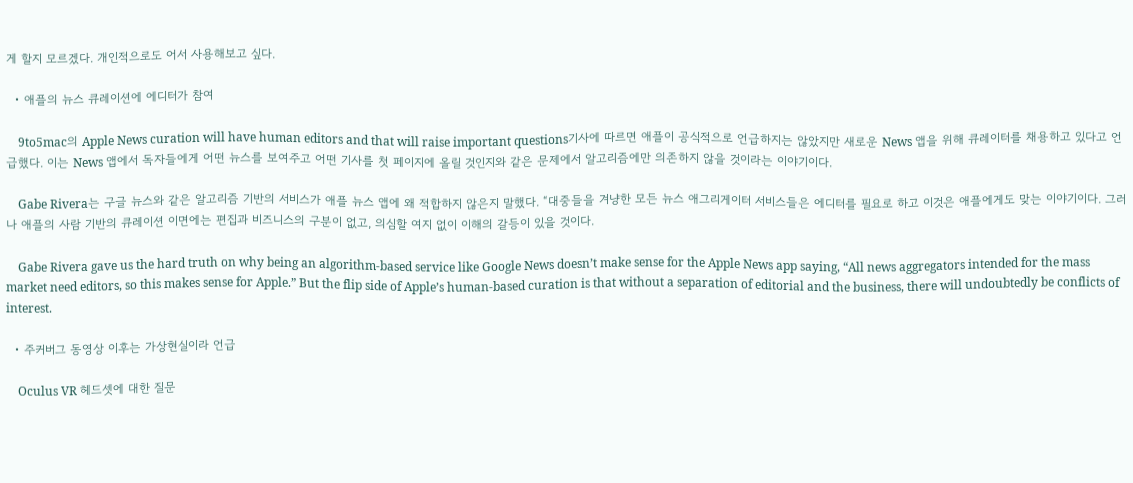게 할지 모르겠다. 개인적으로도 어서 사용해보고 싶다.

  • 애플의 뉴스 큐레이션에 에디터가 참여

    9to5mac의 Apple News curation will have human editors and that will raise important questions기사에 따르면 애플이 공식적으로 언급하지는 않았지만 새로운 News 앱을 위해 큐레이터를 채용하고 있다고 언급했다. 이는 News 앱에서 독자들에게 어떤 뉴스를 보여주고 어떤 기사를 첫 페이지에 올릴 것인지와 같은 문제에서 알고리즘에만 의존하지 않을 것이라는 이야기이다.

    Gabe Rivera는 구글 뉴스와 같은 알고리즘 기반의 서비스가 애플 뉴스 앱에 왜 적합하지 않은지 말했다. “대중들을 겨냥한 모든 뉴스 애그리게이터 서비스들은 에디터를 필요로 하고 이것은 애플에게도 맞는 이야기이다. 그러나 애플의 사람 기반의 큐레이션 이면에는 편집과 비즈니스의 구분이 없고, 의심할 여지 없이 이해의 갈등이 있을 것이다.

    Gabe Rivera gave us the hard truth on why being an algorithm-based service like Google News doesn’t make sense for the Apple News app saying, “All news aggregators intended for the mass market need editors, so this makes sense for Apple.” But the flip side of Apple’s human-based curation is that without a separation of editorial and the business, there will undoubtedly be conflicts of interest.

  • 주커버그 동영상 이후는 가상현실이라 언급

    Oculus VR 헤드셋에 대한 질문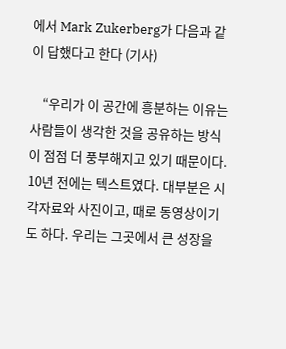에서 Mark Zukerberg가 다음과 같이 답했다고 한다 (기사)

    “우리가 이 공간에 흥분하는 이유는 사람들이 생각한 것을 공유하는 방식이 점점 더 풍부해지고 있기 때문이다. 10년 전에는 텍스트였다. 대부분은 시각자료와 사진이고, 때로 동영상이기도 하다. 우리는 그곳에서 큰 성장을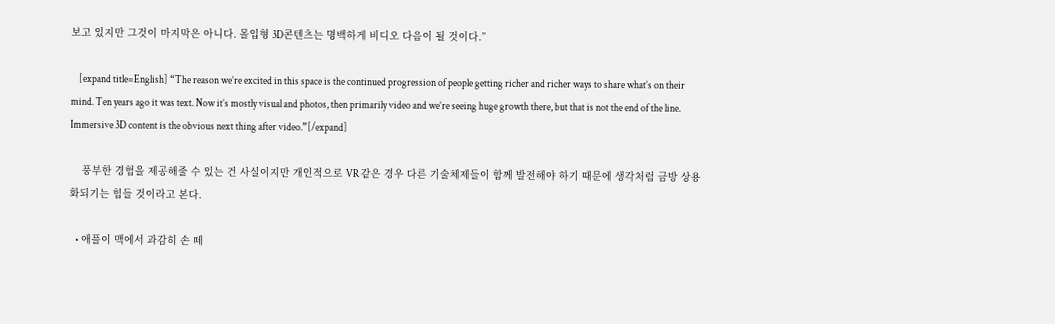보고 있지만 그것이 마지막은 아니다. 몰입형 3D콘텐츠는 명백하게 비디오 다음이 될 것이다.”

    [expand title=English] “The reason we’re excited in this space is the continued progression of people getting richer and richer ways to share what’s on their mind. Ten years ago it was text. Now it’s mostly visual and photos, then primarily video and we’re seeing huge growth there, but that is not the end of the line. Immersive 3D content is the obvious next thing after video.”[/expand]

    풍부한 경험을 제공해줄 수 있는 건 사실이지만 개인적으로 VR 같은 경우 다른 기술체제들이 함께 발전해야 하기 때문에 생각처럼 금방 상용화되기는 힘들 것이라고 본다.

  • 애플이 맥에서 과감히 손 떼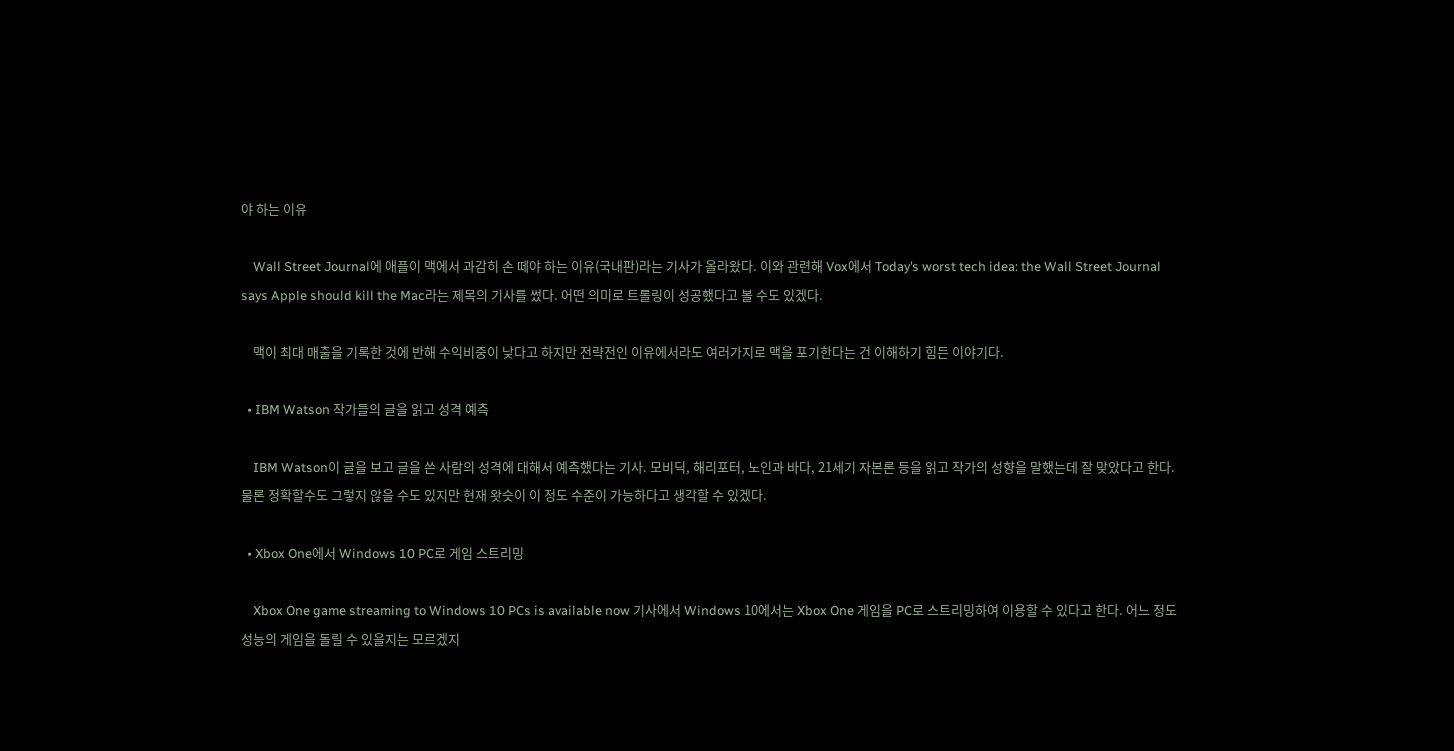야 하는 이유

    Wall Street Journal에 애플이 맥에서 과감히 손 떼야 하는 이유(국내판)라는 기사가 올라왔다. 이와 관련해 Vox에서 Today’s worst tech idea: the Wall Street Journal says Apple should kill the Mac라는 제목의 기사를 썼다. 어떤 의미로 트롤링이 성공했다고 볼 수도 있겠다.

    맥이 최대 매출을 기록한 것에 반해 수익비중이 낮다고 하지만 전략전인 이유에서라도 여러가지로 맥을 포기한다는 건 이해하기 힘든 이야기다.

  • IBM Watson 작가들의 글을 읽고 성격 예측

    IBM Watson이 글을 보고 글을 쓴 사람의 성격에 대해서 예측했다는 기사. 모비딕, 해리포터, 노인과 바다, 21세기 자본론 등을 읽고 작가의 성향을 말했는데 잘 맞았다고 한다. 물론 정확할수도 그렇지 않을 수도 있지만 현재 왓슷이 이 정도 수준이 가능하다고 생각할 수 있겠다.

  • Xbox One에서 Windows 10 PC로 게임 스트리밍

    Xbox One game streaming to Windows 10 PCs is available now 기사에서 Windows 10에서는 Xbox One 게임을 PC로 스트리밍하여 이용할 수 있다고 한다. 어느 정도 성능의 게임을 돌릴 수 있을지는 모르겠지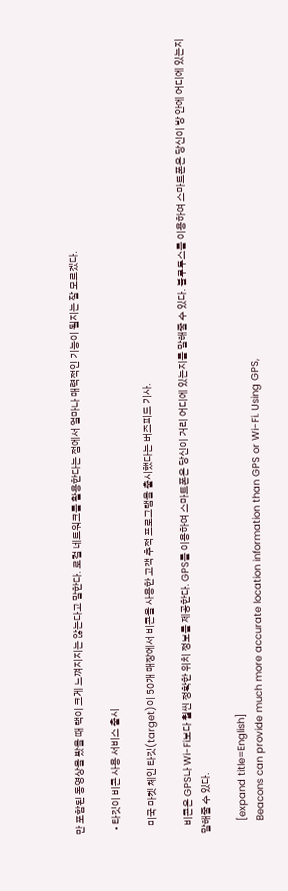만 포함된 동영상을 봤을 때 랙이 크게 느껴지지는 않는다고 말한다. 로컬 네트워크를 활용한다는 점에서 얼마나 매력적인 기능이 될지는 잘 모르겠다.

  • 타깃이 비콘 사용 서비스 출시

    미국 마켓 체인 타깃(target)이 50개 매장에서 비콘을 사용한 고객 추적 프로그램을 출시했다는 버즈피드 기사.

    비콘은 GPS나 Wi-Fi보다 훨씬 정확한 위치 정보를 제공한다. GPS를 이용하여 스마트폰은 당신이 거리 어디에 있는지를 말해줄 수 있다. 블루투스를 이용하여 스마트폰은 당신이 방 안에 어디에 있는지 말해줄 수 있다.

    [expand title=English]
    Beacons can provide much more accurate location information than GPS or Wi-Fi. Using GPS,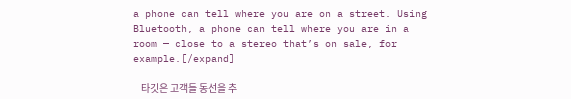a phone can tell where you are on a street. Using Bluetooth, a phone can tell where you are in a room — close to a stereo that’s on sale, for example.[/expand]

    타깃은 고객들 동선을 추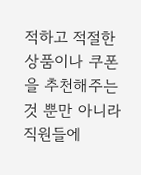적하고 적절한 상품이나 쿠폰을 추천해주는 것 뿐만 아니라 직원들에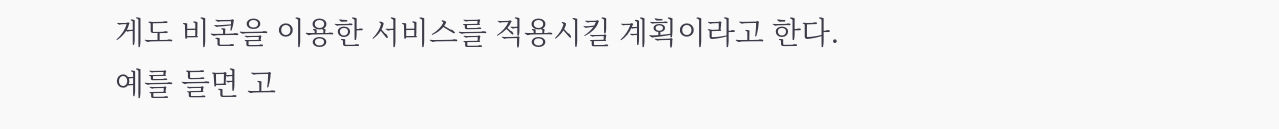게도 비콘을 이용한 서비스를 적용시킬 계획이라고 한다. 예를 들면 고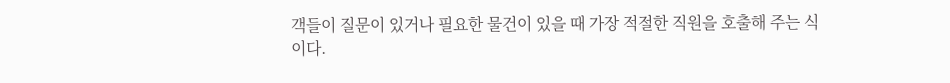객들이 질문이 있거나 필요한 물건이 있을 때 가장 적절한 직원을 호출해 주는 식이다.